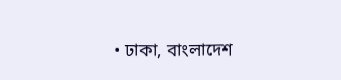• ঢাকা, বাংলাদেশ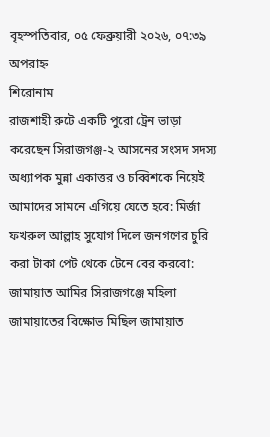বৃহস্পতিবার, ০৫ ফেব্রুয়ারী ২০২৬, ০৭:৩৯ অপরাহ্ন
শিরোনাম
রাজশাহী রুটে একটি পুরো ট্রেন ভাড়া করেছেন সিরাজগঞ্জ-২ আসনের সংসদ সদস্য অধ্যাপক মুন্না একাত্তর ও চব্বিশকে নিয়েই আমাদের সামনে এগিয়ে যেতে হবে: মির্জা ফখরুল আল্লাহ সুযোগ দিলে জনগণের চুরি করা টাকা পেট থেকে টেনে বের করবো: জামায়াত আমির সিরাজগঞ্জে মহিলা জামায়াতের বিক্ষোভ মিছিল জামায়াত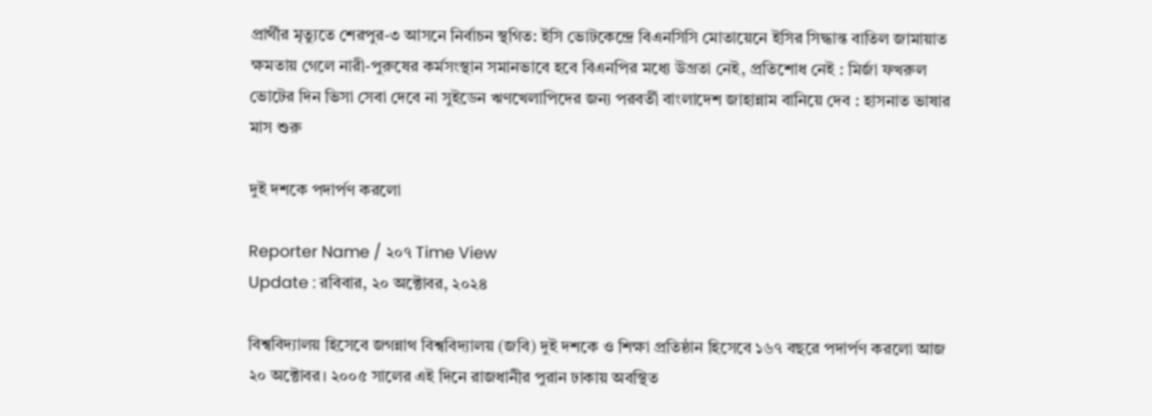প্রার্থীর মৃত্যুতে শেরপুর-৩ আসনে নির্বাচন স্থগিত: ইসি ভোটকেন্দ্রে বিএনসিসি মোতায়েনে ইসির সিদ্ধান্ত বাতিল জামায়াত ক্ষমতায় গেলে নারী-পুরুষের কর্মসংস্থান সমানভাবে হবে বিএনপির মধ্যে উগ্রতা নেই, প্রতিশোধ নেই : মির্জা ফখরুল ভোটের দিন ভিসা সেবা দেবে না সুইডেন ঋণখেলাপিদের জন্য পরবর্তী বাংলাদেশ জাহান্নাম বানিয়ে দেব : হাসনাত ভাষার মাস শুরু

দুই দশকে পদার্পণ করলো

Reporter Name / ২০৭ Time View
Update : রবিবার, ২০ অক্টোবর, ২০২৪

বিশ্ববিদ্যালয় হিসেবে জগন্নাথ বিশ্ববিদ্যালয় (জবি) দুই দশকে ও শিক্ষা প্রতিষ্ঠান হিসেবে ১৬৭ বছরে পদার্পণ করলো আজ ২০ অক্টোবর। ২০০৫ সালের এই দিনে রাজধানীর পুরান ঢাকায় অবস্থিত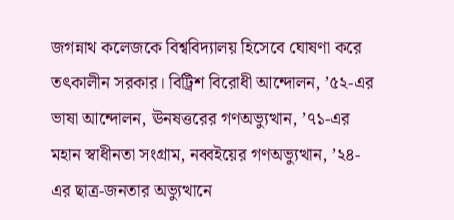জগন্নাথ কলেজকে বিশ্ববিদ্যালয় হিসেবে ঘোষণা করে তৎকালীন সরকার। বিট্রিশ বিরোধী আন্দোলন, ’৫২-এর ভাষা আন্দোলন, ঊনষত্তরের গণঅভ্যুত্থান, ’৭১-এর মহান স্বাধীনতা সংগ্রাম, নব্বইয়ের গণঅভ্যুত্থান, ’২৪-এর ছাত্র-জনতার অভ্যুত্থানে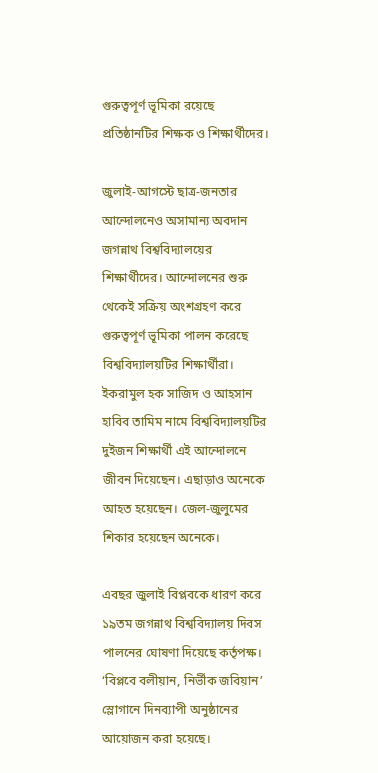গুরুত্বপূর্ণ ভূমিকা রয়েছে প্রতিষ্ঠানটির শিক্ষক ও শিক্ষার্থীদের।

জুলাই-আগস্টে ছাত্র-জনতার আন্দোলনেও অসামান্য অবদান জগন্নাথ বিশ্ববিদ্যালয়ের শিক্ষার্থীদের। আন্দোলনের শুরু থেকেই সক্রিয় অংশগ্রহণ করে গুরুত্বপূর্ণ ভূমিকা পালন করেছে বিশ্ববিদ্যালয়টির শিক্ষার্থীরা। ইকরামুল হক সাজিদ ও আহসান হাবিব তামিম নামে বিশ্ববিদ্যালয়টির দুইজন শিক্ষার্থী এই আন্দোলনে জীবন দিয়েছেন। এছাড়াও অনেকে আহত হয়েছেন। জেল-জুলুমের শিকার হয়েছেন অনেকে।

এবছর জুলাই বিপ্লবকে ধারণ করে ১৯তম জগন্নাথ বিশ্ববিদ্যালয় দিবস পালনের ঘোষণা দিয়েছে কর্তৃপক্ষ। ‘বিপ্লবে বলীয়ান, নির্ভীক জবিয়ান’ স্লোগানে দিনব্যাপী অনুষ্ঠানের আয়োজন করা হয়েছে।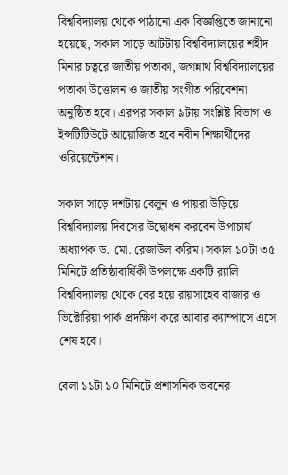বিশ্ববিদ্যালয় থেকে পাঠানো এক বিজ্ঞপ্তিতে জানানো হয়েছে, সকাল সাড়ে আটটায় বিশ্ববিদ্যালয়ের শহীদ মিনার চত্বরে জাতীয় পতাকা, জগন্নাথ বিশ্ববিদ্যালয়ের পতাকা উত্তোলন ও জাতীয় সংগীত পরিবেশনা অনুষ্ঠিত হবে। এরপর সকাল ৯টায় সংশ্লিষ্ট বিভাগ ও ইন্সটিটিউটে আয়োজিত হবে নবীন শিক্ষার্থীদের ওরিয়েন্টেশন।

সকাল সাড়ে দশটায় বেলুন ও পায়রা উড়িয়ে বিশ্ববিদ্যালয় দিবসের উদ্বোধন করবেন উপাচার্য অধ্যাপক ড. মো. রেজাউল করিম। সকাল ১০টা ৩৫ মিনিটে প্রতিষ্ঠাবার্ষিকী উপলক্ষে একটি র‍্যালি বিশ্ববিদ্যালয় থেকে বের হয়ে রায়সাহেব বাজার ও ভিক্টোরিয়া পার্ক প্রদক্ষিণ করে আবার ক্যাম্পাসে এসে শেষ হবে।

বেলা ১১টা ১০ মিনিটে প্রশাসনিক ভবনের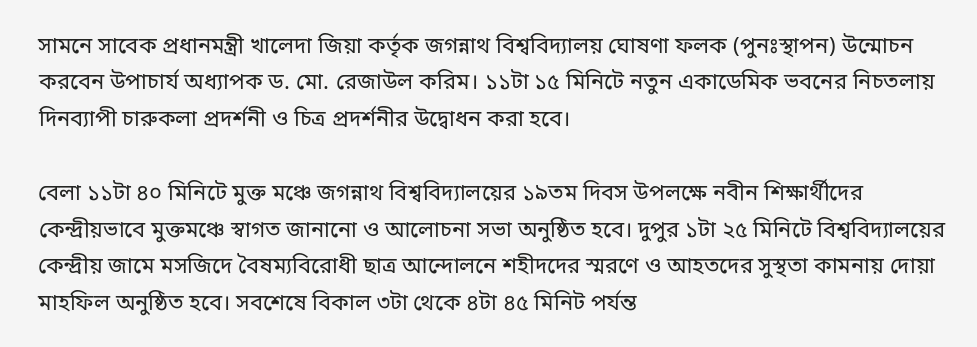সামনে সাবেক প্রধানমন্ত্রী খালেদা জিয়া কর্তৃক জগন্নাথ বিশ্ববিদ্যালয় ঘোষণা ফলক (পুনঃস্থাপন) উন্মোচন করবেন উপাচার্য অধ্যাপক ড. মো. রেজাউল করিম। ১১টা ১৫ মিনিটে নতুন একাডেমিক ভবনের নিচতলায় দিনব্যাপী চারুকলা প্রদর্শনী ও চিত্র প্রদর্শনীর উদ্বোধন করা হবে।

বেলা ১১টা ৪০ মিনিটে মুক্ত মঞ্চে জগন্নাথ বিশ্ববিদ্যালয়ের ১৯তম দিবস উপলক্ষে নবীন শিক্ষার্থীদের কেন্দ্রীয়ভাবে মুক্তমঞ্চে স্বাগত জানানো ও আলোচনা সভা অনুষ্ঠিত হবে। দুপুর ১টা ২৫ মিনিটে বিশ্ববিদ্যালয়ের কেন্দ্রীয় জামে মসজিদে বৈষম্যবিরোধী ছাত্র আন্দোলনে শহীদদের স্মরণে ও আহতদের সুস্থতা কামনায় দোয়া মাহফিল অনুষ্ঠিত হবে। সবশেষে বিকাল ৩টা থেকে ৪টা ৪৫ মিনিট পর্যন্ত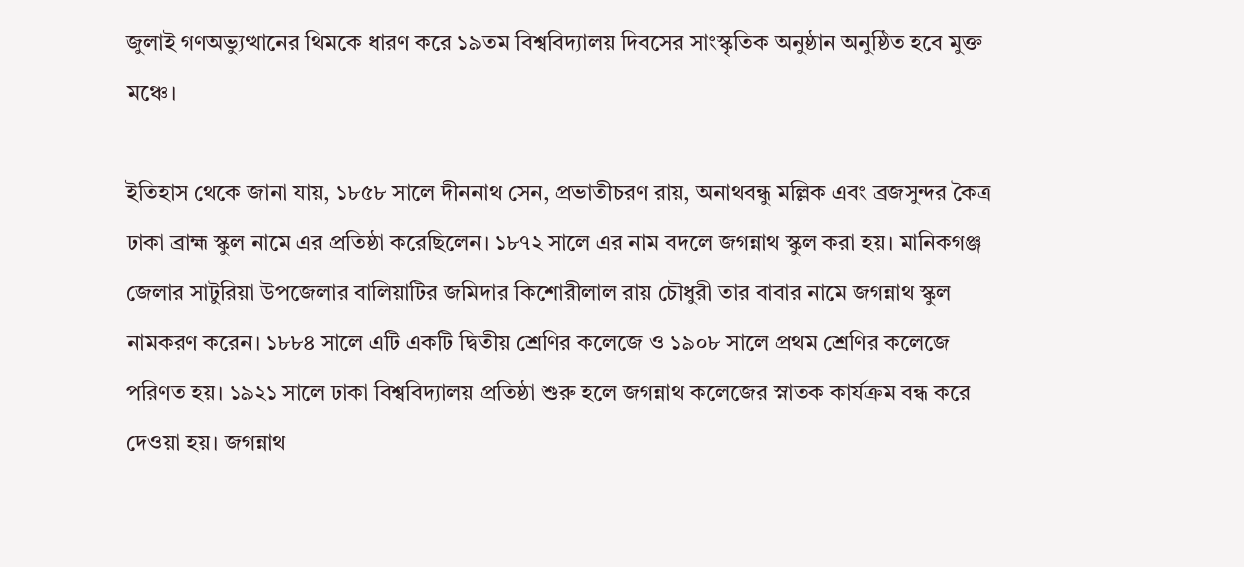জুলাই গণঅভ্যুত্থানের থিমকে ধারণ করে ১৯তম বিশ্ববিদ্যালয় দিবসের সাংস্কৃতিক অনুষ্ঠান অনুষ্ঠিত হবে মুক্ত মঞ্চে।

ইতিহাস থেকে জানা যায়, ১৮৫৮ সালে দীননাথ সেন, প্রভাতীচরণ রায়, অনাথবন্ধু মল্লিক এবং ব্রজসুন্দর কৈত্র ঢাকা ব্রাহ্ম স্কুল নামে এর প্রতিষ্ঠা করেছিলেন। ১৮৭২ সালে এর নাম বদলে জগন্নাথ স্কুল করা হয়। মানিকগঞ্জ জেলার সাটুরিয়া উপজেলার বালিয়াটির জমিদার কিশোরীলাল রায় চৌধুরী তার বাবার নামে জগন্নাথ স্কুল নামকরণ করেন। ১৮৮৪ সালে এটি একটি দ্বিতীয় শ্রেণির কলেজে ও ১৯০৮ সালে প্রথম শ্রেণির কলেজে পরিণত হয়। ১৯২১ সালে ঢাকা বিশ্ববিদ্যালয় প্রতিষ্ঠা শুরু হলে জগন্নাথ কলেজের স্নাতক কার্যক্রম বন্ধ করে দেওয়া হয়। জগন্নাথ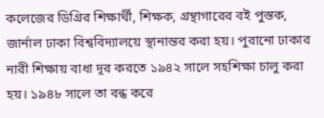কলেজের ডিগ্রির শিক্ষার্থী, শিক্ষক, গ্রন্থাগারের বই পুস্তক, জার্নাল ঢাকা বিশ্ববিদ্যালয়ে স্থানান্তর করা হয়। পুরানো ঢাকার নারী শিক্ষায় বাধা দূর করতে ১৯৪২ সালে সহশিক্ষা চালু করা হয়। ১৯৪৮ সালে তা বন্ধ করে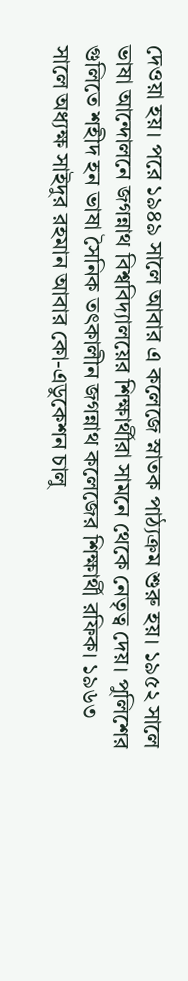দেওয়া হয়। পরে ১৯৪৯ সালে আবার এ কলেজে স্নাতক পাঠ্যক্রম শুরু হয়। ১৯৫২ সালে ভাষা আন্দোলনে জগন্নাথ বিশ্ববিদ্যালয়ের শিক্ষার্থীরা সামনে থেকে নেতৃত্ব দেয়। পুলিশের গুলিতে শহীদ হন ভাষা সৈনিক তৎকালীন জগন্নাথ কলেজের শিক্ষার্থী রফিক। ১৯৬৩ সালে অধ্যক্ষ সাইদুর রহমান আবার কো-এডুকেশন চালু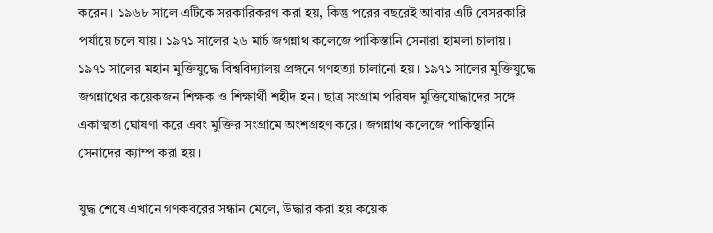করেন। ১৯৬৮ সালে এটিকে সরকারিকরণ করা হয়, কিন্তু পরের বছরেই আবার এটি বেসরকারি পর্যায়ে চলে যায়। ১৯৭১ সালের ২৬ মার্চ জগন্নাথ কলেজে পাকিস্তানি সেনারা হামলা চালায়। ১৯৭১ সালের মহান মুক্তিযুদ্ধে বিশ্ববিদ্যালয় প্রঙ্গনে গণহত্যা চালানো হয়। ১৯৭১ সালের মুক্তিযুদ্ধে জগন্নাথের কয়েকজন শিক্ষক ও শিক্ষার্থী শহীদ হন। ছাত্র সংগ্রাম পরিষদ মুক্তিযোদ্ধাদের সঙ্গে একাত্মতা ঘোষণা করে এবং মুক্তির সংগ্রামে অংশগ্রহণ করে। জগন্নাথ কলেজে পাকিস্থানি সেনাদের ক্যাম্প করা হয়।

যুদ্ধ শেষে এখানে গণকবরের সন্ধান মেলে, উদ্ধার করা হয় কয়েক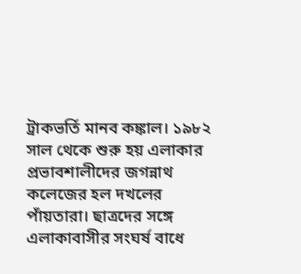ট্রাকভর্তি মানব কঙ্কাল। ১৯৮২ সাল থেকে শুরু হয় এলাকার প্রভাবশালীদের জগন্নাথ কলেজের হল দখলের পাঁয়তারা। ছাত্রদের সঙ্গে এলাকাবাসীর সংঘর্ষ বাধে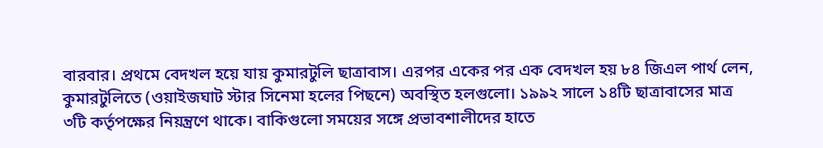বারবার। প্রথমে বেদখল হয়ে যায় কুমারটুলি ছাত্রাবাস। এরপর একের পর এক বেদখল হয় ৮৪ জিএল পার্থ লেন, কুমারটুলিতে (ওয়াইজঘাট স্টার সিনেমা হলের পিছনে) অবস্থিত হলগুলো। ১৯৯২ সালে ১৪টি ছাত্রাবাসের মাত্র ৩টি কর্তৃপক্ষের নিয়ন্ত্রণে থাকে। বাকিগুলো সময়ের সঙ্গে প্রভাবশালীদের হাতে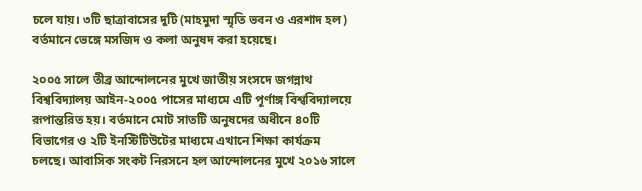চলে যায়। ৩টি ছাত্রাবাসের দুটি (মাহমুদা স্মৃতি ভবন ও এরশাদ হল) বর্তমানে ভেঙ্গে মসজিদ ও কলা অনুষদ করা হয়েছে।

২০০৫ সালে তীব্র আন্দোলনের মুখে জাতীয় সংসদে জগন্নাথ বিশ্ববিদ্যালয় আইন-২০০৫ পাসের মাধ্যমে এটি পূর্ণাঙ্গ বিশ্ববিদ্যালয়ে রূপান্তরিত হয়। বর্তমানে মোট সাতটি অনুষদের অধীনে ৪০টি বিভাগের ও ২টি ইনস্টিটিউটের মাধ্যমে এখানে শিক্ষা কার্যক্রম চলছে। আবাসিক সংকট নিরসনে হল আন্দোলনের মুখে ২০১৬ সালে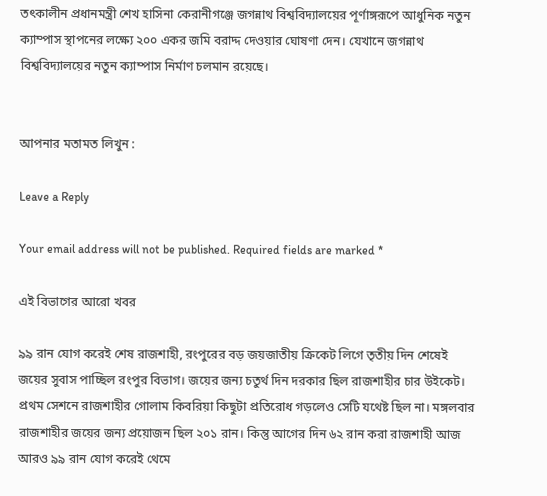তৎকালীন প্রধানমন্ত্রী শেখ হাসিনা কেরানীগঞ্জে জগন্নাথ বিশ্ববিদ্যালয়ের পূর্ণাঙ্গরূপে আধুনিক নতুন ক্যাম্পাস স্থাপনের লক্ষ্যে ২০০ একর জমি বরাদ্দ দেওয়ার ঘোষণা দেন। যেখানে জগন্নাথ বিশ্ববিদ্যালয়ের নতুন ক্যাম্পাস নির্মাণ চলমান রয়েছে।


আপনার মতামত লিখুন :

Leave a Reply

Your email address will not be published. Required fields are marked *

এই বিভাগের আরো খবর

৯৯ রান যোগ করেই শেষ রাজশাহী, রংপুরের বড় জয়জাতীয় ক্রিকেট লিগে তৃতীয় দিন শেষেই জয়ের সুবাস পাচ্ছিল রংপুর বিভাগ। জয়ের জন্য চতুর্থ দিন দরকার ছিল রাজশাহীর চার উইকেট। প্রথম সেশনে রাজশাহীর গোলাম কিবরিয়া কিছুটা প্রতিরোধ গড়লেও সেটি যথেষ্ট ছিল না। মঙ্গলবার রাজশাহীর জয়ের জন্য প্রয়োজন ছিল ২০১ রান। কিন্তু আগের দিন ৬২ রান করা রাজশাহী আজ আরও ৯৯ রান যোগ করেই থেমে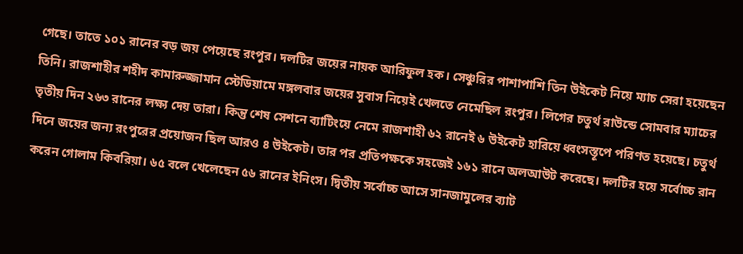গেছে। তাতে ১০১ রানের বড় জয় পেয়েছে রংপুর। দলটির জয়ের নায়ক আরিফুল হক। সেঞ্চুরির পাশাপাশি তিন উইকেট নিয়ে ম্যাচ সেরা হয়েছেন তিনি। রাজশাহীর শহীদ কামারুজ্জামান স্টেডিয়ামে মঙ্গলবার জয়ের সুবাস নিয়েই খেলতে নেমেছিল রংপুর। লিগের চতুর্থ রাউন্ডে সোমবার ম্যাচের তৃতীয় দিন ২৬৩ রানের লক্ষ্য দেয় তারা। কিন্তু শেষ সেশনে ব্যাটিংয়ে নেমে রাজশাহী ৬২ রানেই ৬ উইকেট হারিয়ে ধ্বংসস্তূপে পরিণত হয়েছে। চতুর্থ দিনে জয়ের জন্য রংপুরের প্রয়োজন ছিল আরও ৪ উইকেট। তার পর প্রতিপক্ষকে সহজেই ১৬১ রানে অলআউট করেছে। দলটির হয়ে সর্বোচ্চ রান করেন গোলাম কিবরিয়া। ৬৫ বলে খেলেছেন ৫৬ রানের ইনিংস। দ্বিতীয় সর্বোচ্চ আসে সানজামুলের ব্যাট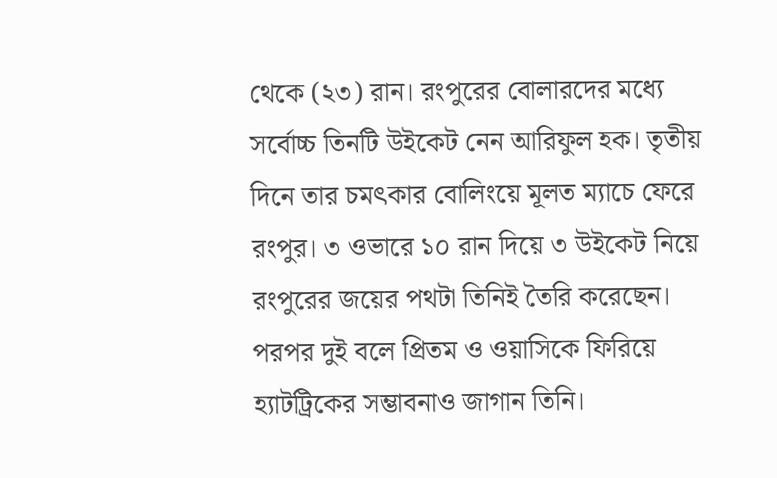থেকে (২৩) রান। রংপুরের বোলারদের মধ্যে সর্বোচ্চ তিনটি উইকেট নেন আরিফুল হক। তৃতীয় দিনে তার চমৎকার বোলিংয়ে মূলত ম্যাচে ফেরে রংপুর। ৩ ওভারে ১০ রান দিয়ে ৩ উইকেট নিয়ে রংপুরের জয়ের পথটা তিনিই তৈরি করেছেন। পরপর দুই বলে প্রিতম ও ওয়াসিকে ফিরিয়ে হ্যাটট্রিকের সম্ভাবনাও জাগান তিনি।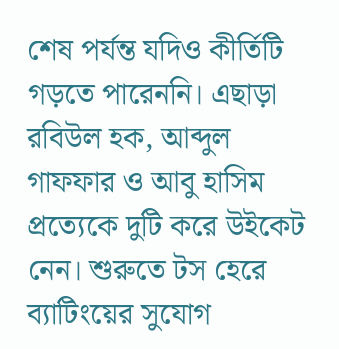শেষ পর্যন্ত যদিও কীর্তিটি গড়তে পারেননি। এছাড়া রবিউল হক, আব্দুল গাফফার ও আবু হাসিম প্রত্যেকে দুটি করে উইকেট নেন। শুরুতে টস হেরে ব্যাটিংয়ের সুযোগ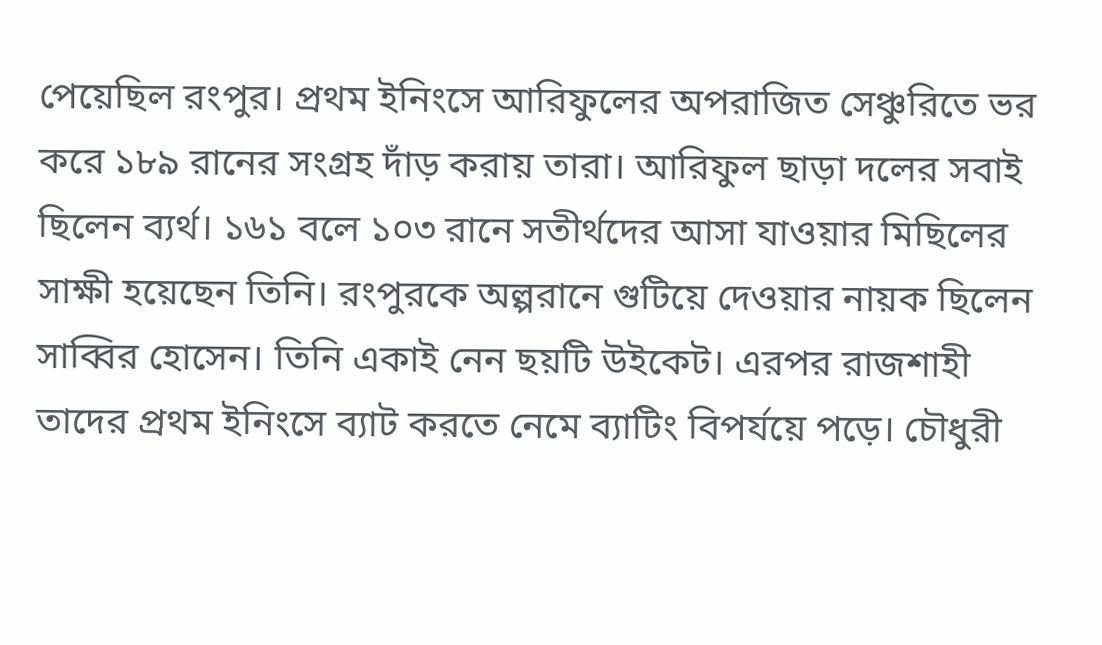পেয়েছিল রংপুর। প্রথম ইনিংসে আরিফুলের অপরাজিত সেঞ্চুরিতে ভর করে ১৮৯ রানের সংগ্রহ দাঁড় করায় তারা। আরিফুল ছাড়া দলের সবাই ছিলেন ব্যর্থ। ১৬১ বলে ১০৩ রানে সতীর্থদের আসা যাওয়ার মিছিলের সাক্ষী হয়েছেন তিনি। রংপুরকে অল্পরানে গুটিয়ে দেওয়ার নায়ক ছিলেন সাব্বির হোসেন। তিনি একাই নেন ছয়টি উইকেট। এরপর রাজশাহী তাদের প্রথম ইনিংসে ব্যাট করতে নেমে ব্যাটিং বিপর্যয়ে পড়ে। চৌধুরী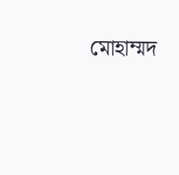মোহাম্মদ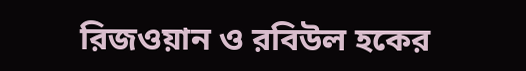রিজওয়ান ও রবিউল হকের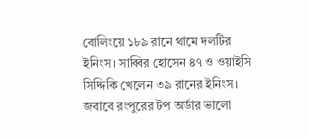বোলিংয়ে ১৮৯ রানে থামে দলটির ইনিংস। সাব্বির হোসেন ৪৭ ও ওয়াইসি সিদ্দিকি খেলেন ৩৯ রানের ইনিংস। জবাবে রংপুরের টপ অর্ডার ভালো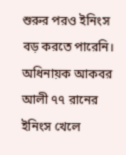শুরুর পরও ইনিংস বড় করতে পারেনি। অধিনায়ক আকবর আলী ৭৭ রানের ইনিংস খেলে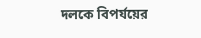দলকে বিপর্যয়ের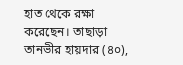হাত থেকে রক্ষা করেছেন। তাছাড়া তানভীর হায়দার (৪০),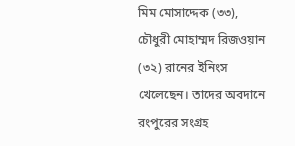মিম মোসাদ্দেক (৩৩), চৌধুরী মোহাম্মদ রিজওয়ান (৩২) রানের ইনিংস খেলেছেন। তাদের অবদানে রংপুরের সংগ্রহ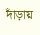দাঁড়ায়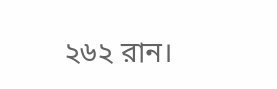২৬২ রান।